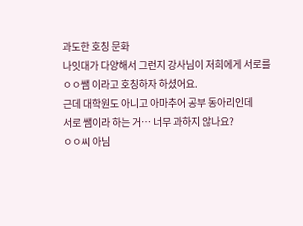과도한 호칭 문화
나잇대가 다양해서 그런지 강사님이 저희에게 서로를
ㅇㅇ쌤 이라고 호칭하자 하셨어요.
근데 대학원도 아니고 아마추어 공부 동아리인데
서로 쌤이라 하는 거… 너무 과하지 않나요?
ㅇㅇ씨 아님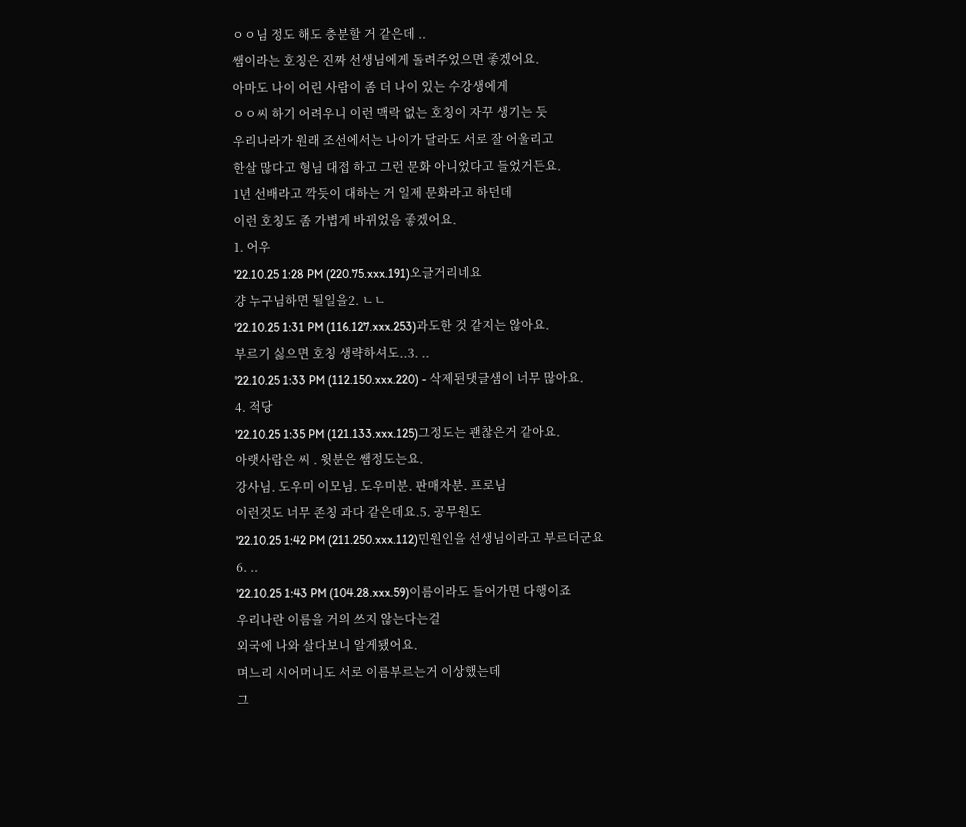ㅇㅇ님 정도 해도 충분할 거 같은데 ..
쌤이라는 호칭은 진짜 선생님에게 돌려주었으면 좋겠어요.
아마도 나이 어린 사람이 좀 더 나이 있는 수강생에게
ㅇㅇ씨 하기 어려우니 이런 맥락 없는 호칭이 자꾸 생기는 듯
우리나라가 원래 조선에서는 나이가 달라도 서로 잘 어울리고
한살 많다고 형님 대접 하고 그런 문화 아니었다고 들었거든요.
1년 선배라고 깍듯이 대하는 거 일제 문화라고 하던데
이런 호칭도 좀 가볍게 바뀌었음 좋겠어요.
1. 어우
'22.10.25 1:28 PM (220.75.xxx.191)오글거리네요
걍 누구님하면 될일을2. ㄴㄴ
'22.10.25 1:31 PM (116.127.xxx.253)과도한 것 같지는 않아요.
부르기 싫으면 호칭 생략하셔도..3. ..
'22.10.25 1:33 PM (112.150.xxx.220) - 삭제된댓글샘이 너무 많아요.
4. 적당
'22.10.25 1:35 PM (121.133.xxx.125)그정도는 괜찮은거 같아요.
아랫사람은 씨 . 윗분은 쌤정도는요.
강사님. 도우미 이모님. 도우미분. 판매자분. 프로님
이런것도 너무 존칭 과다 같은데요.5. 공무원도
'22.10.25 1:42 PM (211.250.xxx.112)민원인을 선생님이라고 부르더군요
6. ..
'22.10.25 1:43 PM (104.28.xxx.59)이름이라도 들어가면 다행이죠
우리나란 이름을 거의 쓰지 않는다는걸
외국에 나와 살다보니 알게됐어요.
며느리 시어머니도 서로 이름부르는거 이상했는데
그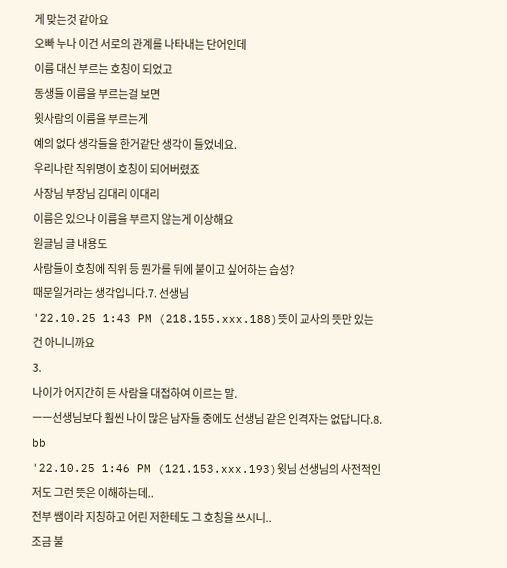게 맞는것 같아요
오빠 누나 이건 서로의 관계를 나타내는 단어인데
이름 대신 부르는 호칭이 되었고
동생들 이름을 부르는걸 보면
윗사람의 이름을 부르는게
예의 없다 생각들을 한거같단 생각이 들었네요.
우리나란 직위명이 호칭이 되어버렸죠
사장님 부장님 김대리 이대리
이름은 있으나 이름을 부르지 않는게 이상해요
원글님 글 내용도
사람들이 호칭에 직위 등 뭔가를 뒤에 붙이고 싶어하는 습성?
때문일거라는 생각입니다.7. 선생님
'22.10.25 1:43 PM (218.155.xxx.188)뜻이 교사의 뜻만 있는 건 아니니까요
3.
나이가 어지간히 든 사람을 대접하여 이르는 말.
ㅡㅡ선생님보다 훨씬 나이 많은 남자들 중에도 선생님 같은 인격자는 없답니다.8. bb
'22.10.25 1:46 PM (121.153.xxx.193)윗님 선생님의 사전적인 저도 그런 뜻은 이해하는데..
전부 쌤이라 지칭하고 어린 저한테도 그 호칭을 쓰시니..
조금 불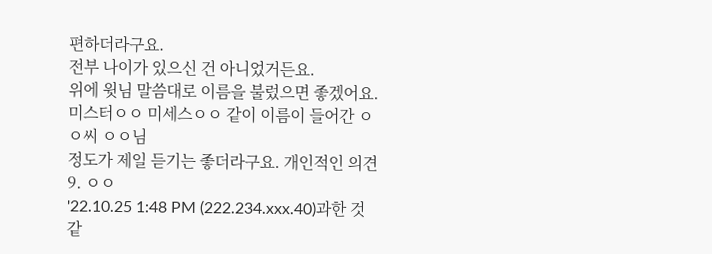편하더라구요.
전부 나이가 있으신 건 아니었거든요.
위에 윗님 말씀대로 이름을 불렀으면 좋겠어요.
미스터ㅇㅇ 미세스ㅇㅇ 같이 이름이 들어간 ㅇㅇ씨 ㅇㅇ님
정도가 제일 듣기는 좋더라구요. 개인적인 의견9. ㅇㅇ
'22.10.25 1:48 PM (222.234.xxx.40)과한 것 같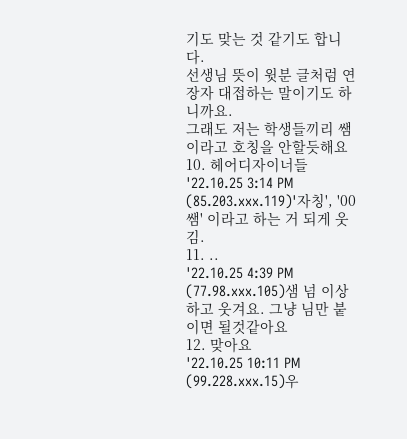기도 맞는 것 같기도 합니다.
선생님 뜻이 윗분 글처럼 연장자 대접하는 말이기도 하니까요.
그래도 저는 학생들끼리 쌤이라고 호칭을 안할듯해요10. 헤어디자이너들
'22.10.25 3:14 PM (85.203.xxx.119)'자칭', '00쌤' 이라고 하는 거 되게 웃김.
11. ..
'22.10.25 4:39 PM (77.98.xxx.105)샘 넘 이상하고 웃겨요. 그냥 님만 붙이면 될것같아요
12. 맞아요
'22.10.25 10:11 PM (99.228.xxx.15)우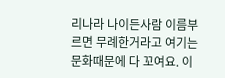리나라 나이든사람 이름부르면 무례한거라고 여기는 문화때문에 다 꼬여요. 이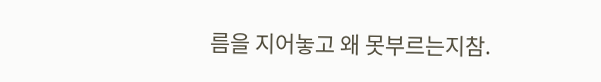름을 지어놓고 왜 못부르는지참.